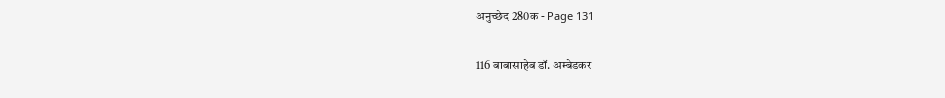अनुच्छेद 280क - Page 131

116 बाबासाहेब डॉ. अम्बेडकर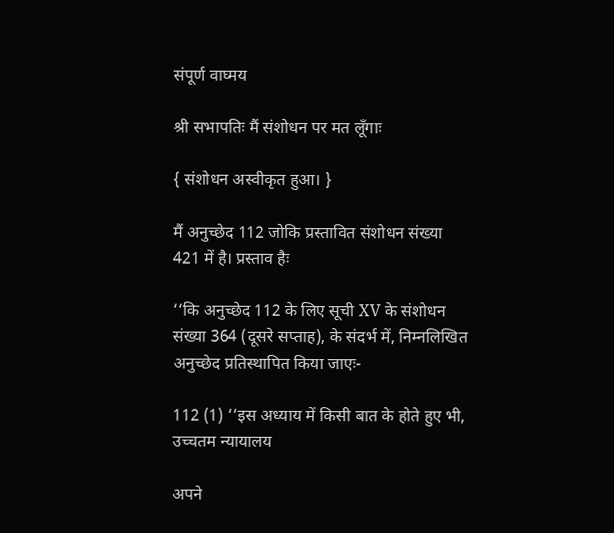संपूर्ण वाघ्मय

श्री सभापतिः मैं संशोधन पर मत लूँगाः

{ संशोधन अस्वीकृत हुआ। }

मैं अनुच्छेद 112 जोकि प्रस्तावित संशोधन संख्या 421 में है। प्रस्ताव हैः

‘‘कि अनुच्छेद 112 के लिए सूची XV के संशोधन संख्या 364 (दूसरे सप्ताह), के संदर्भ में, निम्नलिखित अनुच्छेद प्रतिस्थापित किया जाएः-

112 (1) ‘‘इस अध्याय में किसी बात के होते हुए भी, उच्चतम न्यायालय

अपने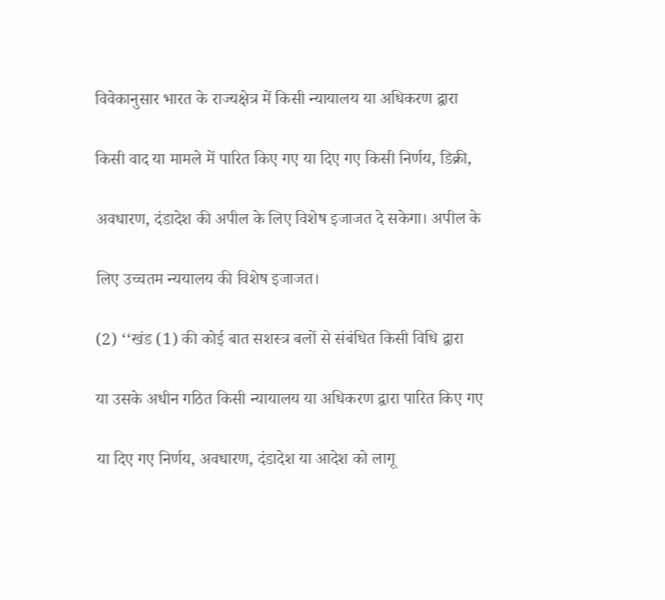विवेकानुसार भारत के राज्यक्षेत्र में किसी न्यायालय या अधिकरण द्वारा

किसी वाद या मामले में पारित किए गए या दिए गए किसी निर्णय, डिक्री,

अवधारण, दंडादेश की अपील के लिए विशेष इजाजत दे सकेगा। अपील के

लिए उच्चतम न्ययालय की विशेष इजाजत।

(2) ‘‘खंड (1) की कोई बात सशस्त्र बलों से संबंधित किसी विधि द्वारा

या उसके अधीन गठित किसी न्यायालय या अधिकरण द्वारा पारित किए गए

या दिए गए निर्णय, अवधारण, दंडादेश या आदेश को लागू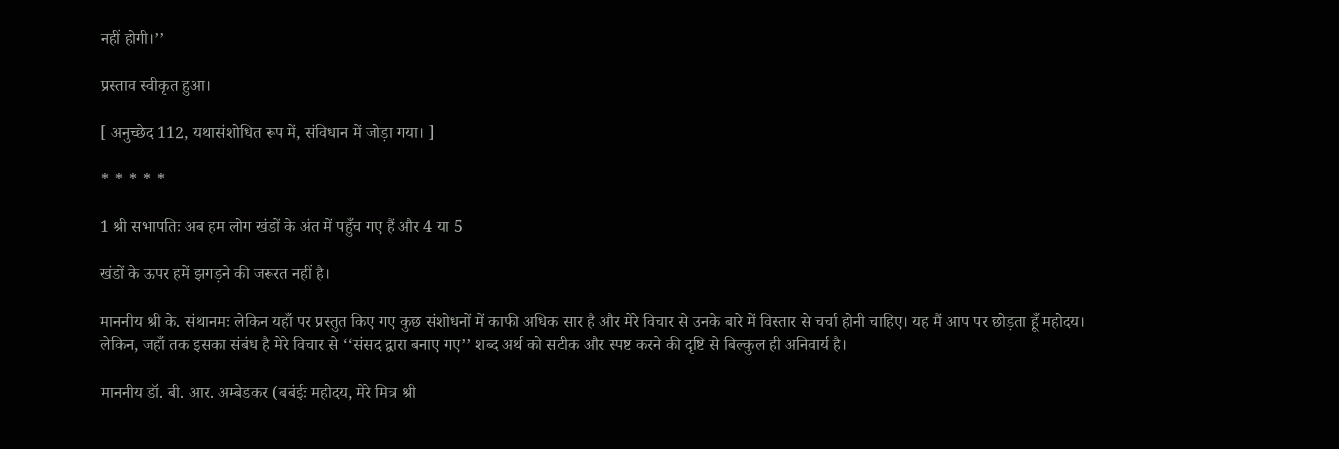नहीं होगी।’’

प्रस्ताव स्वीकृत हुआ।

[ अनुच्छेद 112, यथासंशोधित रूप में, संविधान में जोड़ा गया। ]

* * * * *

1 श्री सभापतिः अब हम लोग खंडों के अंत में पहुँच गए हैं और 4 या 5

खंडों के ऊपर हमें झगड़ने की जरूरत नहीं है।

माननीय श्री के. संथानमः लेकिन यहाँ पर प्रस्तुत किए गए कुछ संशोधनों में काफी अधिक सार है और मेरे विचार से उनके बारे में विस्तार से चर्चा होनी चाहिए। यह मैं आप पर छोड़ता हूँ महोदय। लेकिन, जहाँ तक इसका संबंध है मेरे विचार से ‘‘संसद द्वारा बनाए गए’’ शब्द अर्थ को सटीक और स्पष्ट करने की दृष्टि से बिल्कुल ही अनिवार्य है।

माननीय डॉ. बी. आर. अम्बेडकर (बबंईः महोदय, मेरे मित्र श्री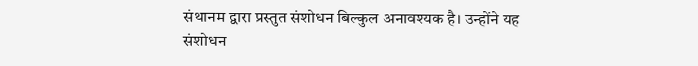संथानम द्वारा प्रस्तुत संशोधन बिल्कुल अनावश्यक है। उन्होंने यह संशोधन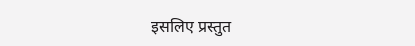इसलिए प्रस्तुत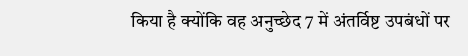किया है क्योंकि वह अनुच्छेद 7 में अंतर्विष्ट उपबंधों पर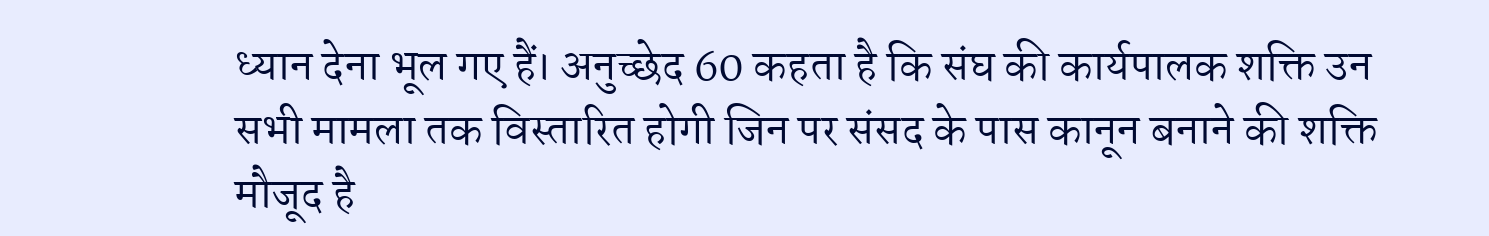ध्यान देना भूल गए हैं। अनुच्छेद 60 कहता है कि संघ की कार्यपालक शक्ति उन सभी मामला तक विस्तारित होगी जिन पर संसद के पास कानून बनाने की शक्ति मौजूद है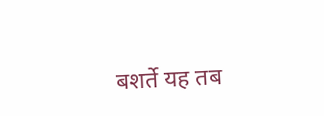बशर्ते यह तब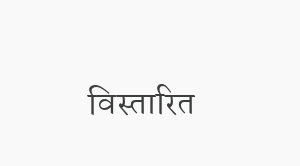विस्तारित